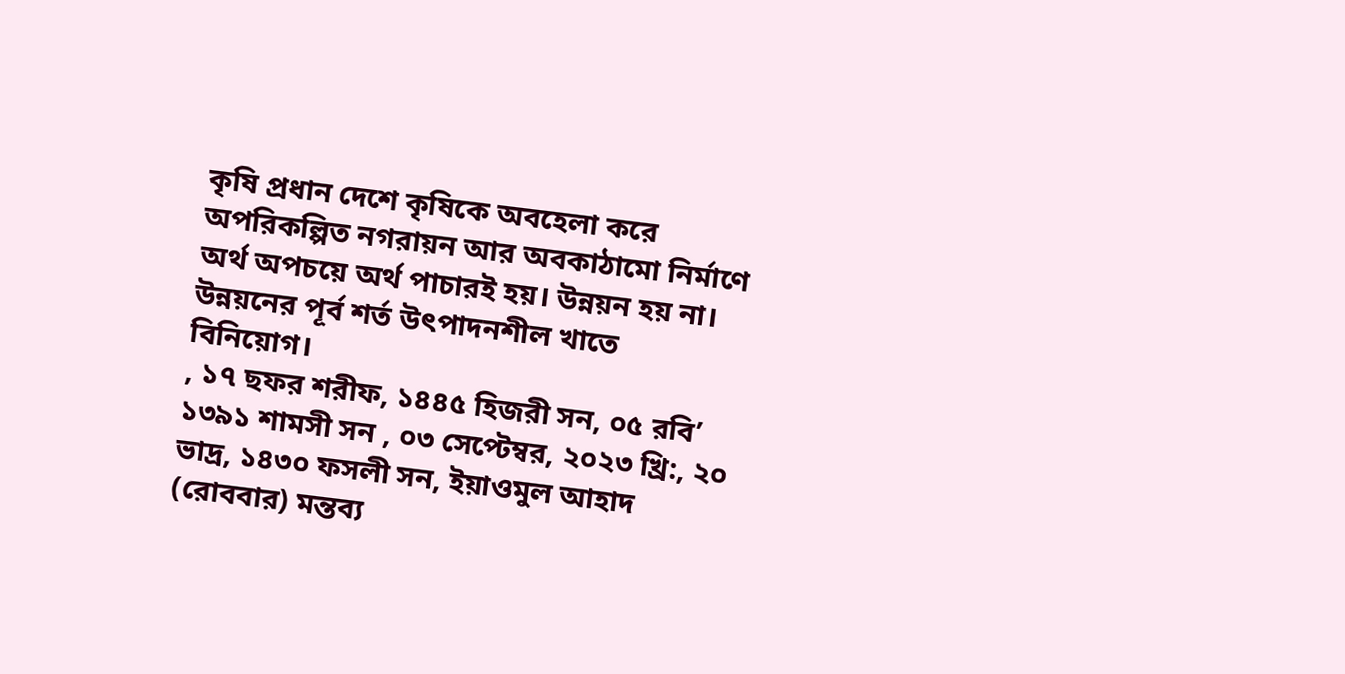কৃষি প্রধান দেশে কৃষিকে অবহেলা করে অপরিকল্পিত নগরায়ন আর অবকাঠামো নির্মাণে অর্থ অপচয়ে অর্থ পাচারই হয়। উন্নয়ন হয় না। উন্নয়নের পূর্ব শর্ত উৎপাদনশীল খাতে বিনিয়োগ।
, ১৭ ছফর শরীফ, ১৪৪৫ হিজরী সন, ০৫ রবি’ ১৩৯১ শামসী সন , ০৩ সেপ্টেম্বর, ২০২৩ খ্রি:, ২০ ভাদ্র, ১৪৩০ ফসলী সন, ইয়াওমুল আহাদ (রোববার) মন্তব্য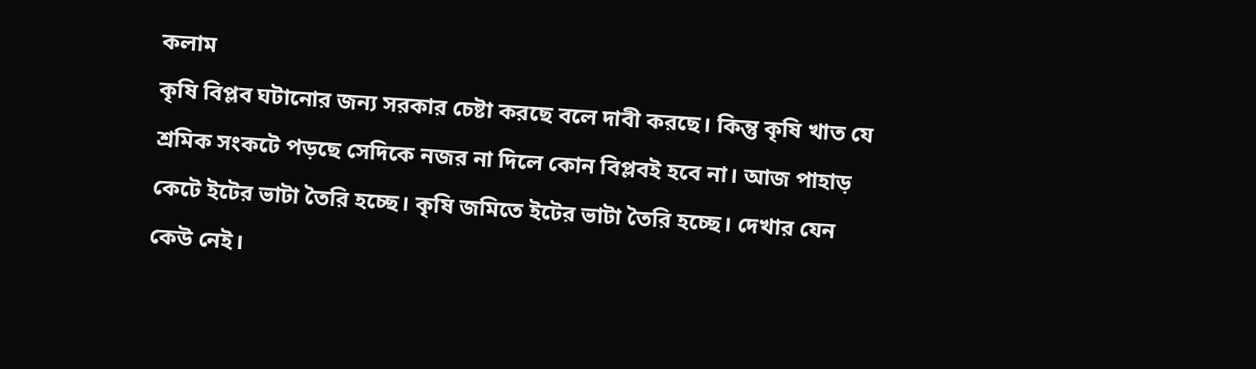কলাম
কৃষি বিপ্লব ঘটানোর জন্য সরকার চেষ্টা করছে বলে দাবী করছে। কিন্তু কৃষি খাত যে শ্রমিক সংকটে পড়ছে সেদিকে নজর না দিলে কোন বিপ্লবই হবে না। আজ পাহাড় কেটে ইটের ভাটা তৈরি হচ্ছে। কৃষি জমিতে ইটের ভাটা তৈরি হচ্ছে। দেখার যেন কেউ নেই।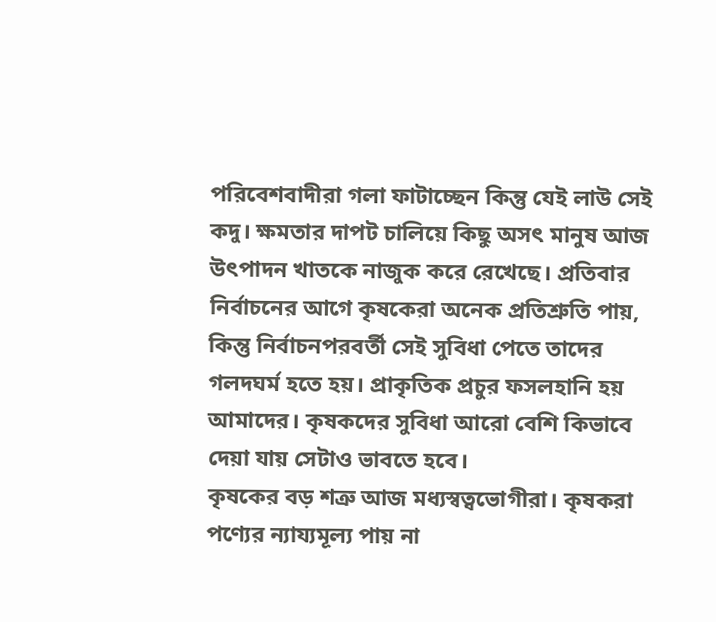পরিবেশবাদীরা গলা ফাটাচ্ছেন কিন্তু যেই লাউ সেই কদু। ক্ষমতার দাপট চালিয়ে কিছু অসৎ মানুষ আজ উৎপাদন খাতকে নাজুক করে রেখেছে। প্রতিবার নির্বাচনের আগে কৃষকেরা অনেক প্রতিশ্রুতি পায়, কিন্তু নির্বাচনপরবর্তী সেই সুবিধা পেতে তাদের গলদঘর্ম হতে হয়। প্রাকৃতিক প্রচুর ফসলহানি হয় আমাদের। কৃষকদের সুবিধা আরো বেশি কিভাবে দেয়া যায় সেটাও ভাবতে হবে।
কৃষকের বড় শত্রু আজ মধ্যস্বত্বভোগীরা। কৃষকরা পণ্যের ন্যায্যমূল্য পায় না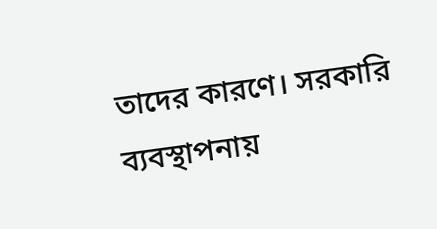তাদের কারণে। সরকারি ব্যবস্থাপনায়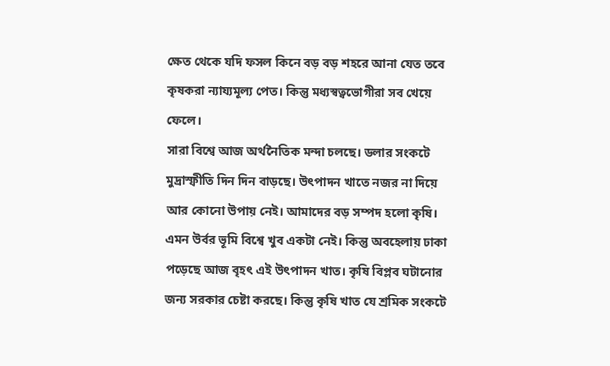ক্ষেত থেকে যদি ফসল কিনে বড় বড় শহরে আনা যেত তবে কৃষকরা ন্যায্যমূল্য পেত। কিন্তু মধ্যস্বত্বভোগীরা সব খেয়ে ফেলে।
সারা বিশ্বে আজ অর্থনৈতিক মন্দা চলছে। ডলার সংকটে মুদ্রাস্ফীতি দিন দিন বাড়ছে। উৎপাদন খাতে নজর না দিয়ে আর কোনো উপায় নেই। আমাদের বড় সম্পদ হলো কৃষি। এমন উর্বর ভূমি বিশ্বে খুব একটা নেই। কিন্তু অবহেলায় ঢাকা পড়েছে আজ বৃহৎ এই উৎপাদন খাত। কৃষি বিপ্লব ঘটানোর জন্য সরকার চেষ্টা করছে। কিন্তু কৃষি খাত যে শ্রমিক সংকটে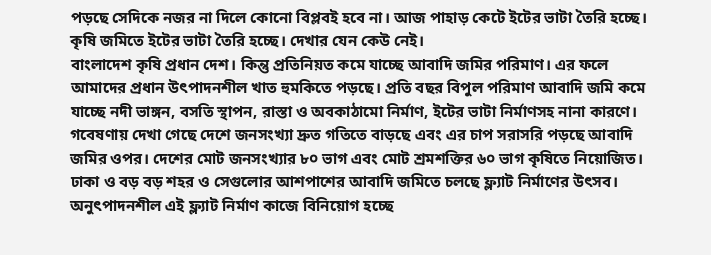পড়ছে সেদিকে নজর না দিলে কোনো বিপ্লবই হবে না। আজ পাহাড় কেটে ইটের ভাটা তৈরি হচ্ছে। কৃষি জমিতে ইটের ভাটা তৈরি হচ্ছে। দেখার যেন কেউ নেই।
বাংলাদেশ কৃষি প্রধান দেশ। কিন্তু প্রতিনিয়ত কমে যাচ্ছে আবাদি জমির পরিমাণ। এর ফলে আমাদের প্রধান উৎপাদনশীল খাত হুমকিতে পড়ছে। প্রতি বছর বিপুল পরিমাণ আবাদি জমি কমে যাচ্ছে নদী ভাঙ্গন, বসতি স্থাপন, রাস্তা ও অবকাঠামো নির্মাণ, ইটের ভাটা নির্মাণসহ নানা কারণে। গবেষণায় দেখা গেছে দেশে জনসংখ্যা দ্রুত গতিতে বাড়ছে এবং এর চাপ সরাসরি পড়ছে আবাদি জমির ওপর। দেশের মোট জনসংখ্যার ৮০ ভাগ এবং মোট শ্রমশক্তির ৬০ ভাগ কৃষিতে নিয়োজিত।
ঢাকা ও বড় বড় শহর ও সেগুলোর আশপাশের আবাদি জমিতে চলছে ফ্ল্যাট নির্মাণের উৎসব। অনুৎপাদনশীল এই ফ্ল্যাট নির্মাণ কাজে বিনিয়োগ হচ্ছে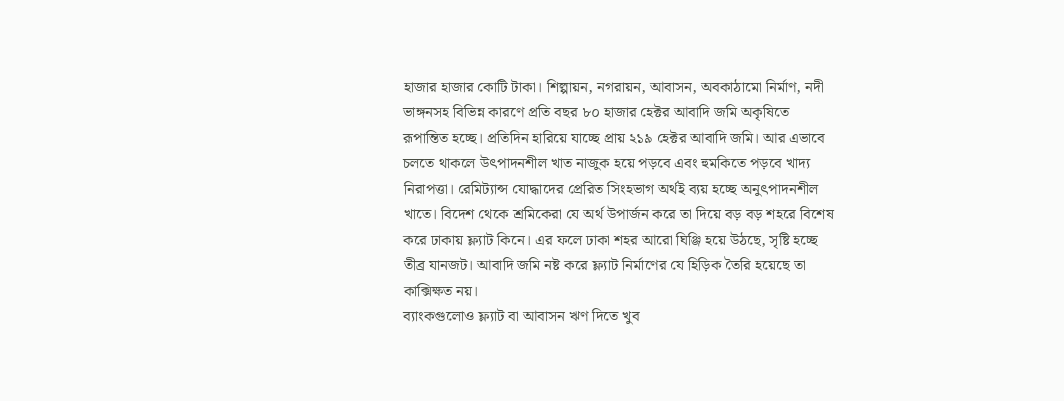হাজার হাজার কোটি টাকা। শিল্পায়ন, নগরায়ন, আবাসন, অবকাঠামো নির্মাণ, নদী ভাঙ্গনসহ বিভিন্ন কারণে প্রতি বছর ৮০ হাজার হেক্টর আবাদি জমি অকৃষিতে রূপান্তিত হচ্ছে। প্রতিদিন হারিয়ে যাচ্ছে প্রায় ২১৯ হেক্টর আবাদি জমি। আর এভাবে চলতে থাকলে উৎপাদনশীল খাত নাজুক হয়ে পড়বে এবং হুমকিতে পড়বে খাদ্য নিরাপত্তা। রেমিট্যান্স যোদ্ধাদের প্রেরিত সিংহভাগ অর্থই ব্যয় হচ্ছে অনুৎপাদনশীল খাতে। বিদেশ থেকে শ্রমিকেরা যে অর্থ উপার্জন করে তা দিয়ে বড় বড় শহরে বিশেষ করে ঢাকায় ফ্ল্যাট কিনে। এর ফলে ঢাকা শহর আরো ঘিঞ্জি হয়ে উঠছে, সৃষ্টি হচ্ছে তীব্র যানজট। আবাদি জমি নষ্ট করে ফ্ল্যাট নির্মাণের যে হিড়িক তৈরি হয়েছে তা কাক্সিক্ষত নয়।
ব্যাংকগুলোও ফ্ল্যাট বা আবাসন ঋণ দিতে খুব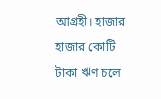আগ্রহী। হাজার হাজার কোটি টাকা ঋণ চলে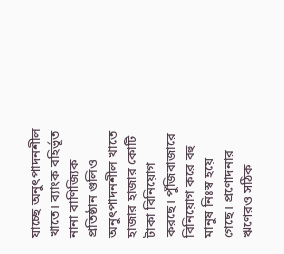যাচ্ছে অনুৎপাদনশীল খাতে। ব্যাংক বহির্ভূত নানা বাণিজ্যিক প্রতিষ্ঠান গুলিও অনুৎপাদনশীল খাতে হাজার হাজার কোটি টাকা বিনিয়োগ করছে। পুঁজিবাজারে বিনিয়োগ করে বহু মানুষ নিঃস্ব হয়ে গেছে। প্রণোদনার ঋণেরও সঠিক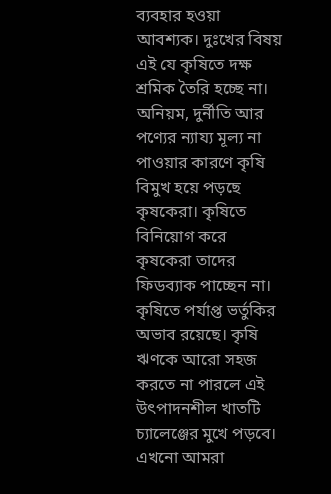ব্যবহার হওয়া আবশ্যক। দুঃখের বিষয় এই যে কৃষিতে দক্ষ শ্রমিক তৈরি হচ্ছে না। অনিয়ম, দুর্নীতি আর পণ্যের ন্যায্য মূল্য না পাওয়ার কারণে কৃষি বিমুখ হয়ে পড়ছে কৃষকেরা। কৃষিতে বিনিয়োগ করে কৃষকেরা তাদের ফিডব্যাক পাচ্ছেন না। কৃষিতে পর্যাপ্ত ভর্তুকির অভাব রয়েছে। কৃষি ঋণকে আরো সহজ করতে না পারলে এই উৎপাদনশীল খাতটি চ্যালেঞ্জের মুখে পড়বে।
এখনো আমরা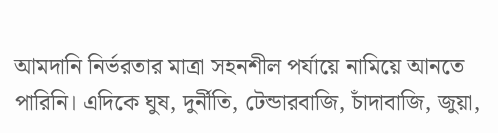আমদানি নির্ভরতার মাত্রা সহনশীল পর্যায়ে নামিয়ে আনতে পারিনি। এদিকে ঘুষ, দুর্নীতি, টেন্ডারবাজি, চাঁদাবাজি, জুয়া,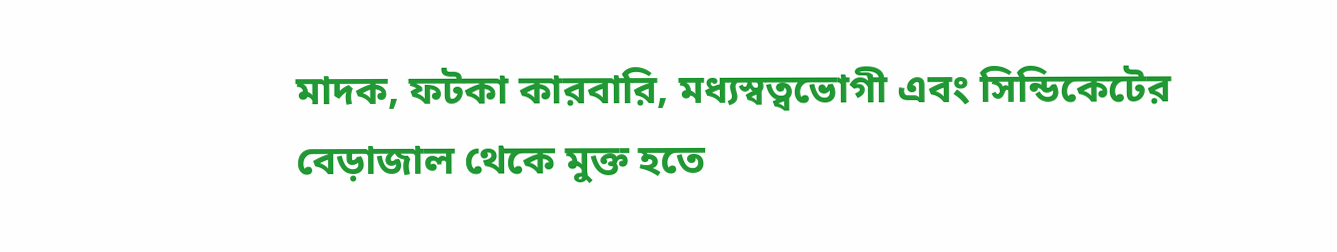মাদক, ফটকা কারবারি, মধ্যস্বত্বভোগী এবং সিন্ডিকেটের বেড়াজাল থেকে মুক্ত হতে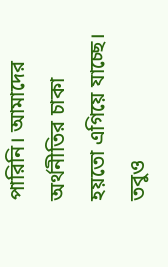পারিনি। আমাদের অর্থনীতির চাকা হয়তো এগিয়ে যাচ্ছে। তবুও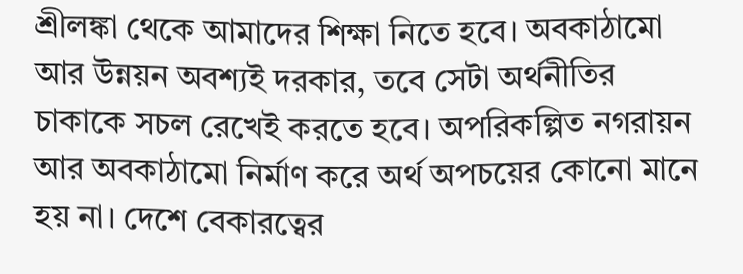শ্রীলঙ্কা থেকে আমাদের শিক্ষা নিতে হবে। অবকাঠামো আর উন্নয়ন অবশ্যই দরকার, তবে সেটা অর্থনীতির চাকাকে সচল রেখেই করতে হবে। অপরিকল্পিত নগরায়ন আর অবকাঠামো নির্মাণ করে অর্থ অপচয়ের কোনো মানে হয় না। দেশে বেকারত্বের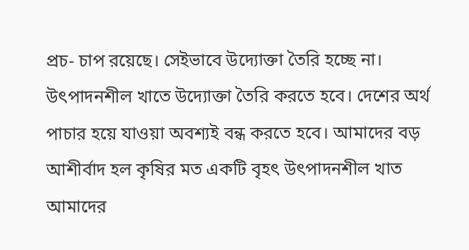প্রচ- চাপ রয়েছে। সেইভাবে উদ্যোক্তা তৈরি হচ্ছে না। উৎপাদনশীল খাতে উদ্যোক্তা তৈরি করতে হবে। দেশের অর্থ পাচার হয়ে যাওয়া অবশ্যই বন্ধ করতে হবে। আমাদের বড় আশীর্বাদ হল কৃষির মত একটি বৃহৎ উৎপাদনশীল খাত আমাদের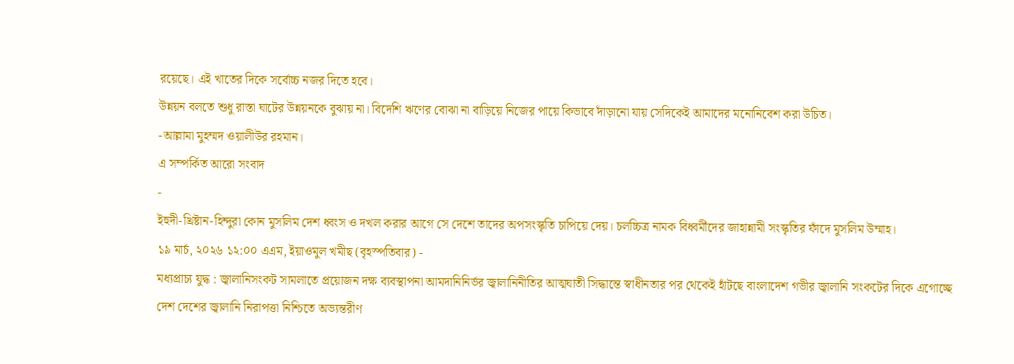রয়েছে। এই খাতের দিকে সর্বোচ্চ নজর দিতে হবে।
উন্নয়ন বলতে শুধু রাস্তা ঘাটের উন্নয়নকে বুঝায় না। বিদেশি ঋণের বোঝা না বাড়িয়ে নিজের পায়ে কিভাবে দাঁড়ানো যায় সেদিকেই আমাদের মনোনিবেশ করা উচিত।
-আল্লামা মুহম্মদ ওয়ালীউর রহমান।
এ সম্পর্কিত আরো সংবাদ
-
ইহুদী-খ্রিষ্টান-হিন্দুরা কোন মুসলিম দেশ ধ্বংস ও দখল করার আগে সে দেশে তাদের অপসংস্কৃতি চাপিয়ে দেয়। চলচ্চিত্র নামক বিধ্বর্মীদের জাহান্নামী সংস্কৃতির ফাঁদে মুসলিম উম্মাহ।
১৯ মার্চ, ২০২৬ ১২:০০ এএম, ইয়াওমুল খমীছ (বৃহস্পতিবার) -
মধ্যপ্রাচ্য যুদ্ধ : জ্বালানিসংকট সামলাতে প্রয়োজন দক্ষ ব্যবস্থাপনা আমদানিনির্ভর জ্বালানিনীতির আত্মঘাতী সিদ্ধান্তে স্বাধীনতার পর থেকেই হাঁটছে বাংলাদেশ গভীর জ্বালানি সংকটের দিকে এগোচ্ছে দেশ দেশের জ্বালানি নিরাপত্তা নিশ্চিতে অভ্যন্তরীণ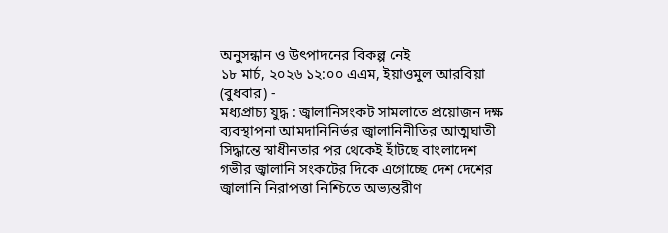অনুসন্ধান ও উৎপাদনের বিকল্প নেই
১৮ মার্চ, ২০২৬ ১২:০০ এএম, ইয়াওমুল আরবিয়া (বুধবার) -
মধ্যপ্রাচ্য যুদ্ধ : জ্বালানিসংকট সামলাতে প্রয়োজন দক্ষ ব্যবস্থাপনা আমদানিনির্ভর জ্বালানিনীতির আত্মঘাতী সিদ্ধান্তে স্বাধীনতার পর থেকেই হাঁটছে বাংলাদেশ গভীর জ্বালানি সংকটের দিকে এগোচ্ছে দেশ দেশের জ্বালানি নিরাপত্তা নিশ্চিতে অভ্যন্তরীণ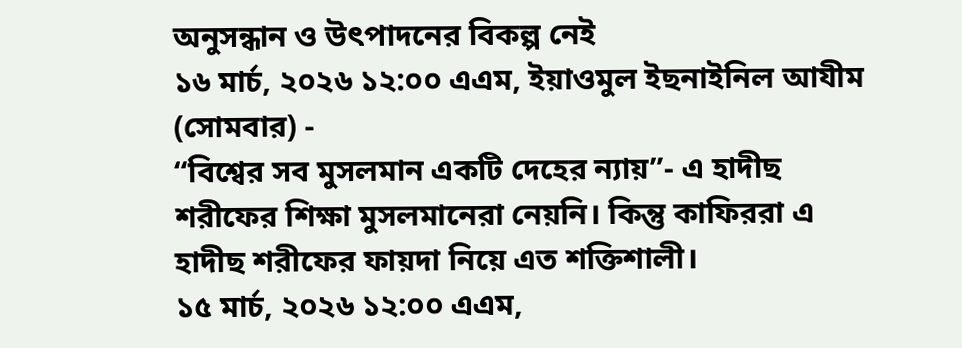অনুসন্ধান ও উৎপাদনের বিকল্প নেই
১৬ মার্চ, ২০২৬ ১২:০০ এএম, ইয়াওমুল ইছনাইনিল আযীম (সোমবার) -
“বিশ্বের সব মুসলমান একটি দেহের ন্যায়”- এ হাদীছ শরীফের শিক্ষা মুসলমানেরা নেয়নি। কিন্তু কাফিররা এ হাদীছ শরীফের ফায়দা নিয়ে এত শক্তিশালী।
১৫ মার্চ, ২০২৬ ১২:০০ এএম,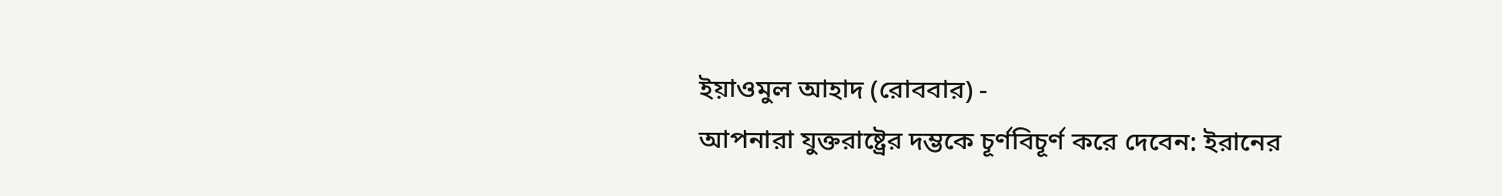ইয়াওমুল আহাদ (রোববার) -
আপনারা যুক্তরাষ্ট্রের দম্ভকে চূর্ণবিচূর্ণ করে দেবেন: ইরানের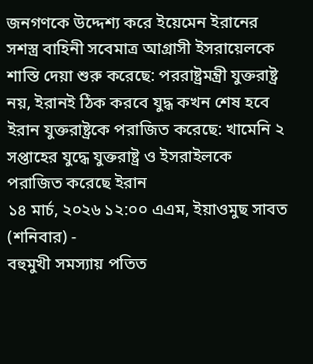জনগণকে উদ্দেশ্য করে ইয়েমেন ইরানের সশস্ত্র বাহিনী সবেমাত্র আগ্রাসী ইসরায়েলকে শাস্তি দেয়া শুরু করেছে: পররাষ্ট্রমন্ত্রী যুক্তরাষ্ট্র নয়, ইরানই ঠিক করবে যুদ্ধ কখন শেষ হবে ইরান যুক্তরাষ্ট্রকে পরাজিত করেছে: খামেনি ২ সপ্তাহের যুদ্ধে যুক্তরাষ্ট্র ও ইসরাইলকে পরাজিত করেছে ইরান
১৪ মার্চ, ২০২৬ ১২:০০ এএম, ইয়াওমুছ সাবত (শনিবার) -
বহুমুখী সমস্যায় পতিত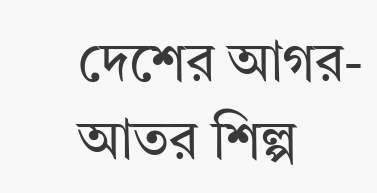দেশের আগর-আতর শিল্প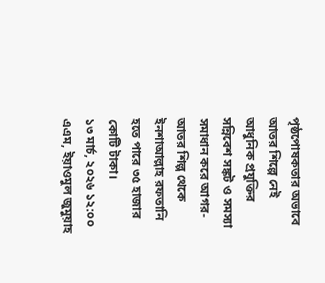পৃষ্ঠপোষকতার অভাবে আতর শিল্পে নেই আধুনিক প্রযুক্তির সন্নিবেশ সঙ্কট ও সমস্যা সমাধান করে আগর-আতর শিল্প থেকে ইনশাআল্লাহ রফতানি হতে পারে ৩৫ হাজার কোটি টাকা।
১৩ মার্চ, ২০২৬ ১২:০০ এএম, ইয়াওমুল জুমুয়াহ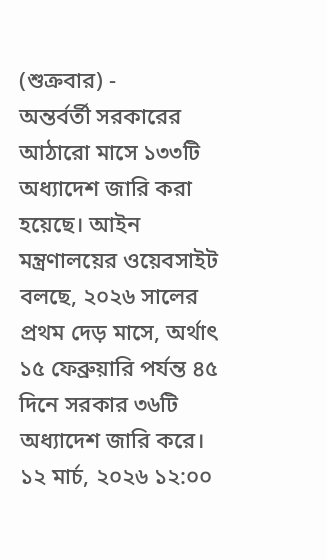(শুক্রবার) -
অন্তর্বর্তী সরকারের আঠারো মাসে ১৩৩টি অধ্যাদেশ জারি করা হয়েছে। আইন মন্ত্রণালয়ের ওয়েবসাইট বলছে, ২০২৬ সালের প্রথম দেড় মাসে, অর্থাৎ ১৫ ফেব্রুয়ারি পর্যন্ত ৪৫ দিনে সরকার ৩৬টি অধ্যাদেশ জারি করে।
১২ মার্চ, ২০২৬ ১২:০০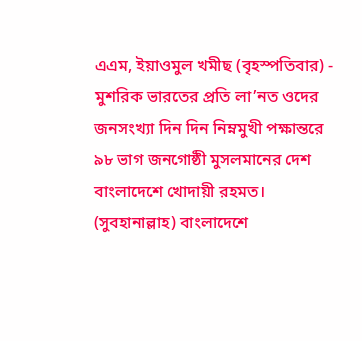এএম, ইয়াওমুল খমীছ (বৃহস্পতিবার) -
মুশরিক ভারতের প্রতি লা’নত ওদের জনসংখ্যা দিন দিন নিম্নমুখী পক্ষান্তরে ৯৮ ভাগ জনগোষ্ঠী মুসলমানের দেশ বাংলাদেশে খোদায়ী রহমত। (সুবহানাল্লাহ) বাংলাদেশে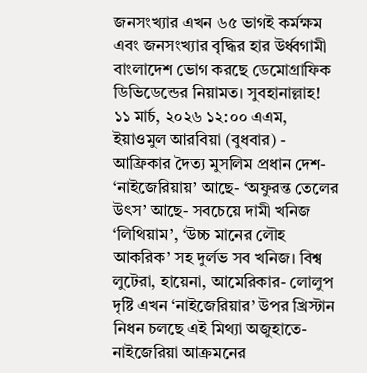জনসংখ্যার এখন ৬৫ ভাগই কর্মক্ষম এবং জনসংখ্যার বৃদ্ধির হার উর্ধ্বগামী বাংলাদেশ ভোগ করছে ডেমোগ্রাফিক ডিভিডেন্ডের নিয়ামত। সুবহানাল্লাহ!
১১ মার্চ, ২০২৬ ১২:০০ এএম, ইয়াওমুল আরবিয়া (বুধবার) -
আফ্রিকার দৈত্য মুসলিম প্রধান দেশ- ‘নাইজেরিয়ায়’ আছে- ‘অফুরন্ত তেলের উৎস’ আছে- সবচেয়ে দামী খনিজ ‘লিথিয়াম’, ‘উচ্চ মানের লৌহ আকরিক’ সহ দুর্লভ সব খনিজ। বিশ্ব লুটেরা, হায়েনা, আমেরিকার- লোলুপ দৃষ্টি এখন ‘নাইজেরিয়ার’ উপর খ্রিস্টান নিধন চলছে এই মিথ্যা অজুহাতে- নাইজেরিয়া আক্রমনের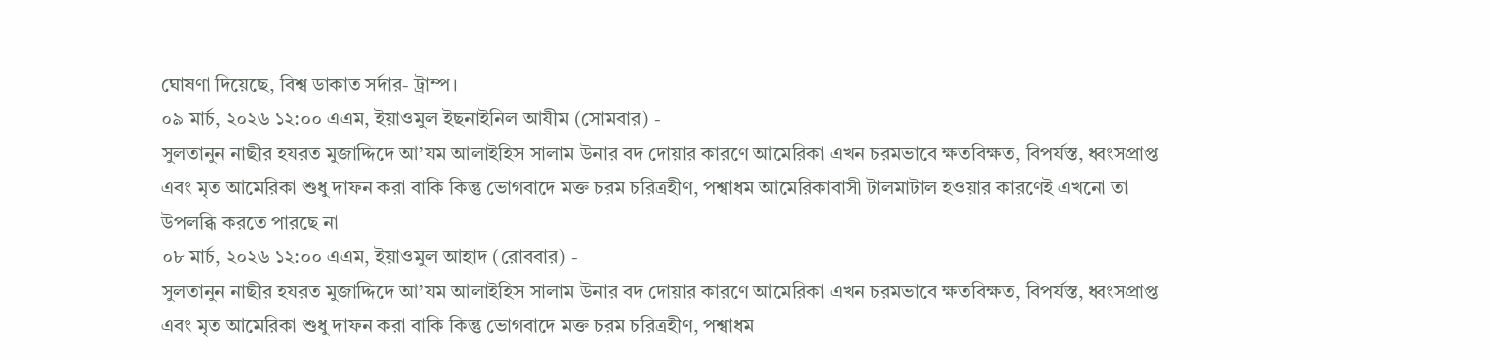ঘোষণা দিয়েছে, বিশ্ব ডাকাত সর্দার- ট্রাম্প।
০৯ মার্চ, ২০২৬ ১২:০০ এএম, ইয়াওমুল ইছনাইনিল আযীম (সোমবার) -
সুলতানুন নাছীর হযরত মুজাদ্দিদে আ’যম আলাইহিস সালাম উনার বদ দোয়ার কারণে আমেরিকা এখন চরমভাবে ক্ষতবিক্ষত, বিপর্যস্ত, ধ্বংসপ্রাপ্ত এবং মৃত আমেরিকা শুধু দাফন করা বাকি কিন্তু ভোগবাদে মক্ত চরম চরিত্রহীণ, পশ্বাধম আমেরিকাবাসী টালমাটাল হওয়ার কারণেই এখনো তা উপলব্ধি করতে পারছে না
০৮ মার্চ, ২০২৬ ১২:০০ এএম, ইয়াওমুল আহাদ (রোববার) -
সুলতানুন নাছীর হযরত মুজাদ্দিদে আ’যম আলাইহিস সালাম উনার বদ দোয়ার কারণে আমেরিকা এখন চরমভাবে ক্ষতবিক্ষত, বিপর্যস্ত, ধ্বংসপ্রাপ্ত এবং মৃত আমেরিকা শুধু দাফন করা বাকি কিন্তু ভোগবাদে মক্ত চরম চরিত্রহীণ, পশ্বাধম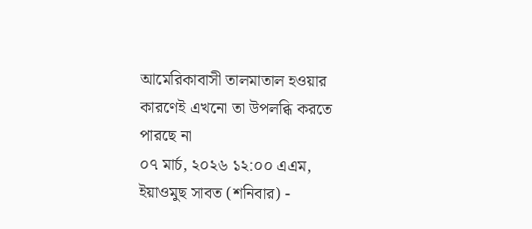আমেরিকাবাসী তালমাতাল হওয়ার কারণেই এখনো তা উপলব্ধি করতে পারছে না
০৭ মার্চ, ২০২৬ ১২:০০ এএম, ইয়াওমুছ সাবত (শনিবার) -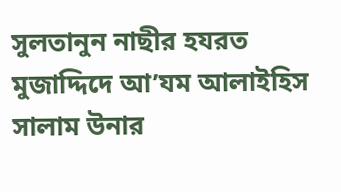সুলতানুন নাছীর হযরত মুজাদ্দিদে আ’যম আলাইহিস সালাম উনার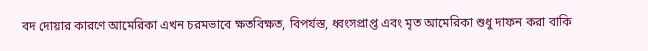বদ দোয়ার কারণে আমেরিকা এখন চরমভাবে ক্ষতবিক্ষত, বিপর্যস্ত, ধ্বংসপ্রাপ্ত এবং মৃত আমেরিকা শুধু দাফন করা বাকি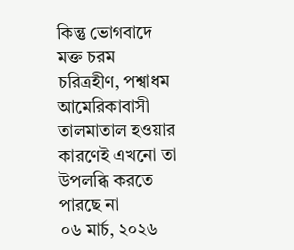কিন্তু ভোগবাদে মক্ত চরম চরিত্রহীণ, পশ্বাধম আমেরিকাবাসী তালমাতাল হওয়ার কারণেই এখনো তা উপলব্ধি করতে পারছে না
০৬ মার্চ, ২০২৬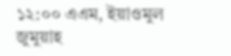১২:০০ এএম, ইয়াওমুল জুমুয়াহ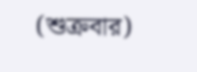(শুক্রবার)